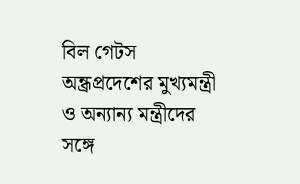বিল গেটস অন্ধ্রপ্রদেশের মুখ্যমন্ত্রী ও অন্যান্য মন্ত্রীদের সঙ্গে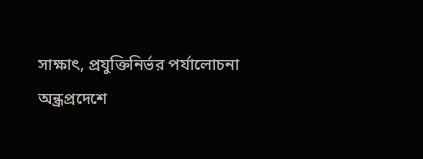সাক্ষাৎ, প্রযুক্তিনির্ভর পর্যালোচনা
অন্ধ্রপ্রদেশে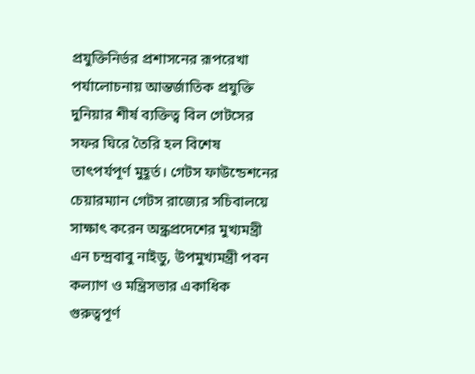প্রযুক্তিনির্ভর প্রশাসনের রূপরেখা পর্যালোচনায় আন্তর্জাতিক প্রযুক্তি দুনিয়ার শীর্ষ ব্যক্তিত্ব বিল গেটসের সফর ঘিরে তৈরি হল বিশেষ তাৎপর্যপূর্ণ মুহূর্ত। গেটস ফাউন্ডেশনের চেয়ারম্যান গেটস রাজ্যের সচিবালয়ে সাক্ষাৎ করেন অন্ধ্রপ্রদেশের মুখ্যমন্ত্রী এন চন্দ্রবাবু নাইডু, উপমুখ্যমন্ত্রী পবন কল্যাণ ও মন্ত্রিসভার একাধিক গুরুত্বপূর্ণ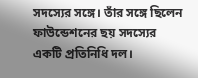সদস্যের সঙ্গে। তাঁর সঙ্গে ছিলেন ফাউন্ডেশনের ছয় সদস্যের একটি প্রতিনিধি দল।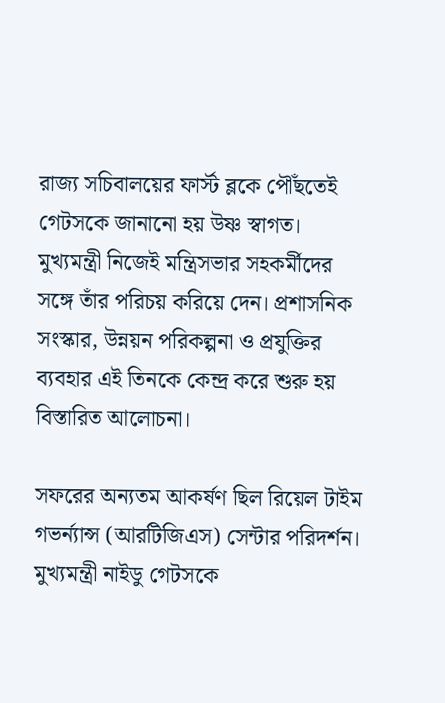রাজ্য সচিবালয়ের ফার্স্ট ব্লকে পৌঁছতেই গেটসকে জানানো হয় উষ্ণ স্বাগত। মুখ্যমন্ত্রী নিজেই মন্ত্রিসভার সহকর্মীদের সঙ্গে তাঁর পরিচয় করিয়ে দেন। প্রশাসনিক সংস্কার, উন্নয়ন পরিকল্পনা ও প্রযুক্তির ব্যবহার এই তিনকে কেন্দ্র করে শুরু হয় বিস্তারিত আলোচনা।

সফরের অন্যতম আকর্ষণ ছিল রিয়েল টাইম গভর্ন্যান্স (আরটিজিএস) সেন্টার পরিদর্শন। মুখ্যমন্ত্রী নাইডু গেটসকে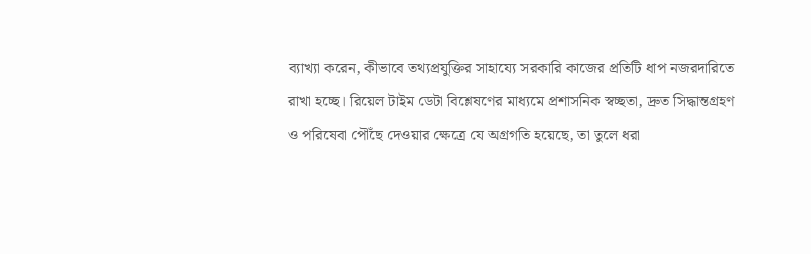ব্যাখ্যা করেন, কীভাবে তথ্যপ্রযুক্তির সাহায্যে সরকারি কাজের প্রতিটি ধাপ নজরদারিতে রাখা হচ্ছে। রিয়েল টাইম ডেটা বিশ্লেষণের মাধ্যমে প্রশাসনিক স্বচ্ছতা, দ্রুত সিদ্ধান্তগ্রহণ ও পরিষেবা পৌঁছে দেওয়ার ক্ষেত্রে যে অগ্রগতি হয়েছে, তা তুলে ধরা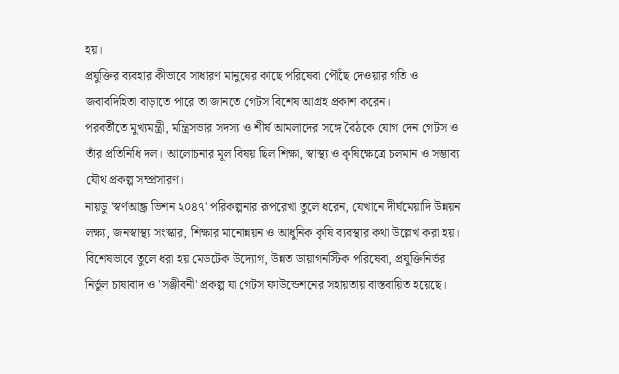হয়।
প্রযুক্তির ব্যবহার কীভাবে সাধারণ মানুষের কাছে পরিষেবা পৌঁছে দেওয়ার গতি ও জবাবদিহিতা বাড়াতে পারে তা জানতে গেটস বিশেষ আগ্রহ প্রকাশ করেন।
পরবর্তীতে মুখ্যমন্ত্রী, মন্ত্রিসভার সদস্য ও শীর্ষ আমলাদের সঙ্গে বৈঠকে যোগ দেন গেটস ও তাঁর প্রতিনিধি দল। আলোচনার মূল বিষয় ছিল শিক্ষা, স্বাস্থ্য ও কৃষিক্ষেত্রে চলমান ও সম্ভাব্য যৌথ প্রকল্প সম্প্রসারণ।
নায়ডু 'স্বর্ণআন্ধ্র ভিশন ২০৪৭' পরিকল্পনার রূপরেখা তুলে ধরেন, যেখানে দীর্ঘমেয়াদি উন্নয়ন লক্ষ্য, জনস্বাস্থ্য সংস্কার, শিক্ষার মানোন্নয়ন ও আধুনিক কৃষি ব্যবস্থার কথা উল্লেখ করা হয়। বিশেষভাবে তুলে ধরা হয় মেডটেক উদ্যোগ, উন্নত ডায়াগনস্টিক পরিষেবা, প্রযুক্তিনির্ভর নির্ভুল চাষাবাদ ও 'সঞ্জীবনী' প্রকল্প যা গেটস ফাউন্ডেশনের সহায়তায় বাস্তবায়িত হয়েছে।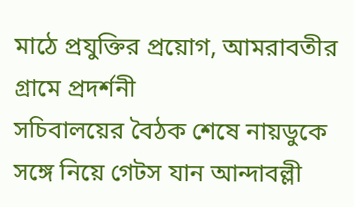মাঠে প্রযুক্তির প্রয়োগ, আমরাবতীর গ্রামে প্রদর্শনী
সচিবালয়ের বৈঠক শেষে নায়ডুকে সঙ্গে নিয়ে গেটস যান আন্দাবল্লী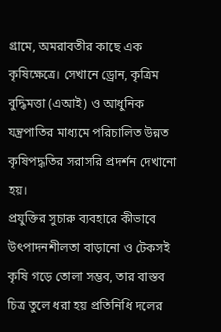গ্রামে, অমরাবতীর কাছে এক কৃষিক্ষেত্রে। সেখানে ড্রোন, কৃত্রিম বুদ্ধিমত্তা (এআই) ও আধুনিক যন্ত্রপাতির মাধ্যমে পরিচালিত উন্নত কৃষিপদ্ধতির সরাসরি প্রদর্শন দেখানো হয়।
প্রযুক্তির সুচারু ব্যবহারে কীভাবে উৎপাদনশীলতা বাড়ানো ও টেকসই কৃষি গড়ে তোলা সম্ভব, তার বাস্তব চিত্র তুলে ধরা হয় প্রতিনিধি দলের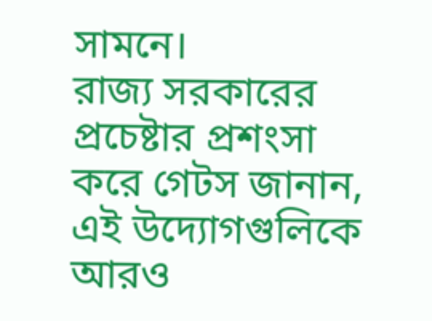সামনে।
রাজ্য সরকারের প্রচেষ্টার প্রশংসা করে গেটস জানান, এই উদ্যোগগুলিকে আরও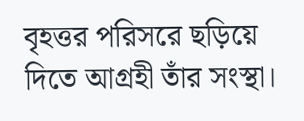বৃহত্তর পরিসরে ছড়িয়ে দিতে আগ্রহী তাঁর সংস্থা।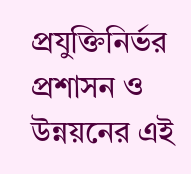প্রযুক্তিনির্ভর প্রশাসন ও উন্নয়নের এই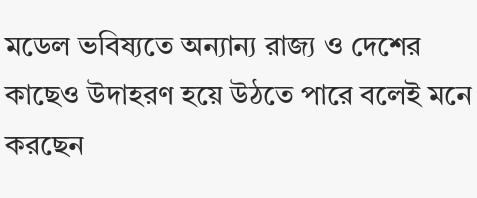মডেল ভবিষ্যতে অন্যান্য রাজ্য ও দেশের কাছেও উদাহরণ হয়ে উঠতে পারে বলেই মনে করছেন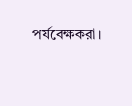পর্যবেক্ষকরা।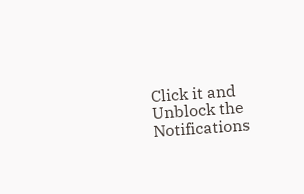Click it and Unblock the Notifications